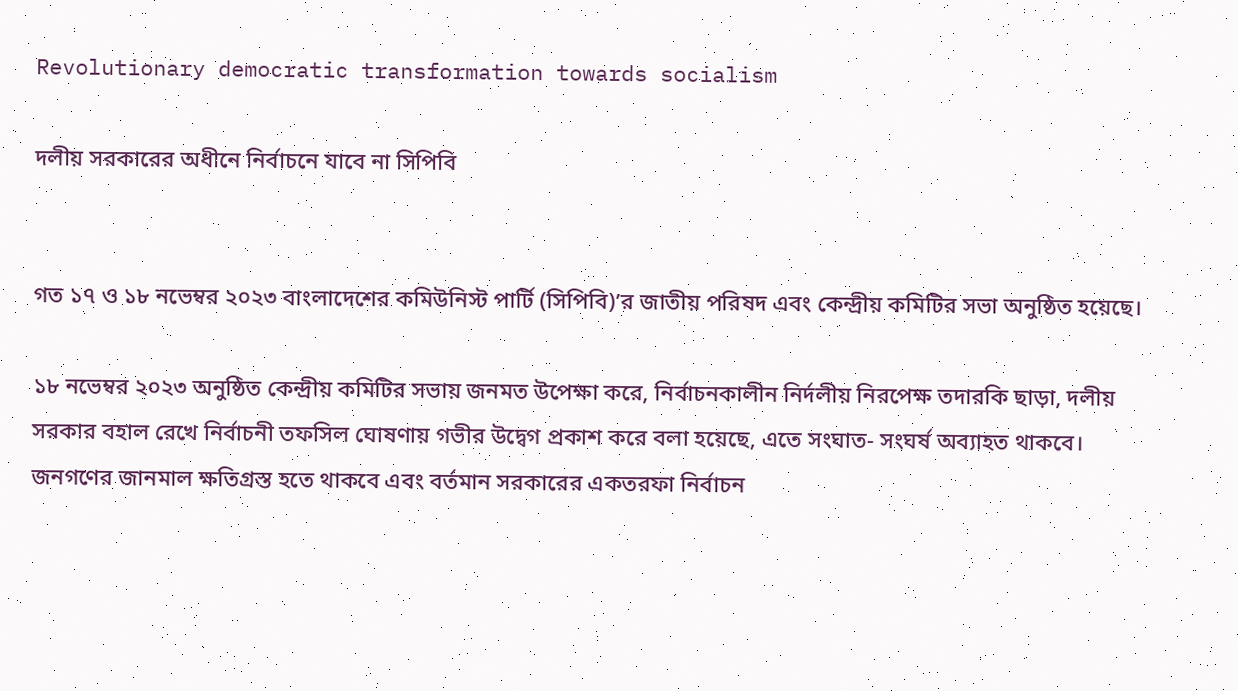Revolutionary democratic transformation towards socialism

দলীয় সরকারের অধীনে নির্বাচনে যাবে না সিপিবি


গত ১৭ ও ১৮ নভেম্বর ২০২৩ বাংলাদেশের কমিউনিস্ট পার্টি (সিপিবি)’র জাতীয় পরিষদ এবং কেন্দ্রীয় কমিটির সভা অনুষ্ঠিত হয়েছে।

১৮ নভেম্বর ২০২৩ অনুষ্ঠিত কেন্দ্রীয় কমিটির সভায় জনমত উপেক্ষা করে, নির্বাচনকালীন নির্দলীয় নিরপেক্ষ তদারকি ছাড়া, দলীয় সরকার বহাল রেখে নির্বাচনী তফসিল ঘোষণায় গভীর উদ্বেগ প্রকাশ করে বলা হয়েছে, এতে সংঘাত- সংঘর্ষ অব্যাহত থাকবে। জনগণের জানমাল ক্ষতিগ্রস্ত হতে থাকবে এবং বর্তমান সরকারের একতরফা নির্বাচন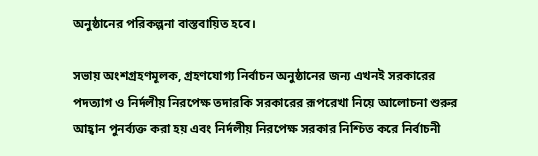অনুষ্ঠানের পরিকল্পনা বাস্তবায়িত হবে।

সভায় অংশগ্রহণমূলক, গ্রহণযোগ্য নির্বাচন অনুষ্ঠানের জন্য এখনই সরকারের পদত্যাগ ও নির্দলীয় নিরপেক্ষ তদারকি সরকারের রূপরেখা নিয়ে আলোচনা শুরুর আহ্বান পুনর্ব্যক্ত করা হয় এবং নির্দলীয় নিরপেক্ষ সরকার নিশ্চিত করে নির্বাচনী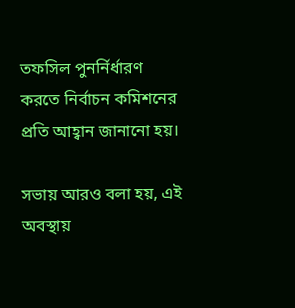তফসিল পুনর্নির্ধারণ করতে নির্বাচন কমিশনের প্রতি আহ্বান জানানো হয়।

সভায় আরও বলা হয়, এই অবস্থায়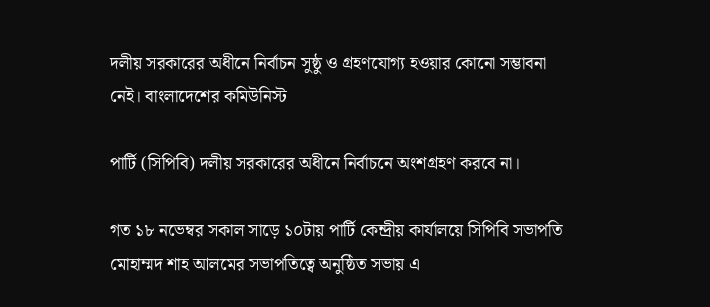দলীয় সরকারের অধীনে নির্বাচন সুষ্ঠু ও গ্রহণযোগ্য হওয়ার কোনো সম্ভাবনা নেই। বাংলাদেশের কমিউনিস্ট

পার্টি (সিপিবি) দলীয় সরকারের অধীনে নির্বাচনে অংশগ্রহণ করবে না।

গত ১৮ নভেম্বর সকাল সাড়ে ১০টায় পার্টি কেন্দ্রীয় কার্যালয়ে সিপিবি সভাপতি মোহাম্মদ শাহ আলমের সভাপতিত্বে অনুষ্ঠিত সভায় এ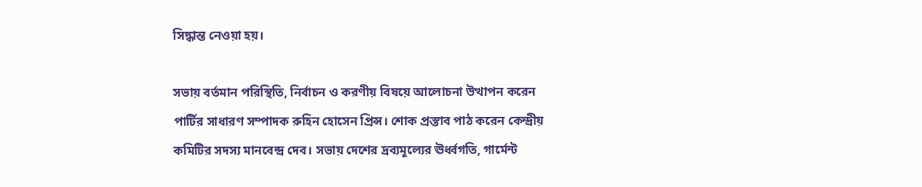সিদ্ধান্ত নেওয়া হয়।

সভায় বর্তমান পরিস্থিতি, নির্বাচন ও করণীয় বিষয়ে আলোচনা উত্থাপন করেন পার্টির সাধারণ সম্পাদক রুহিন হোসেন প্রিন্স। শোক প্রস্তাব পাঠ করেন কেন্দ্রীয় কমিটির সদস্য মানবেন্দ্র দেব। সভায় দেশের দ্রব্যমূল্যের ঊর্ধ্বগতি, গার্মেন্ট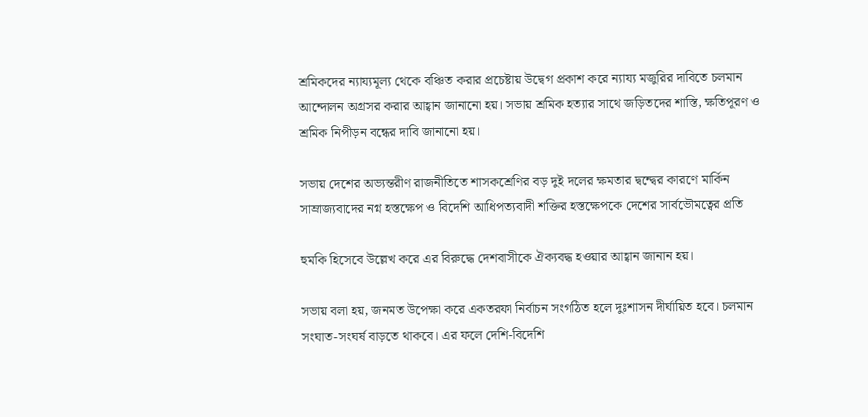শ্রমিকদের ন্যায্যমূল্য থেকে বঞ্চিত করার প্রচেষ্টায় উদ্বেগ প্রকাশ করে ন্যায্য মজুরির দাবিতে চলমান আন্দোলন অগ্রসর করার আহ্বান জানানো হয়। সভায় শ্রমিক হত্যার সাথে জড়িতদের শাস্তি, ক্ষতিপূরণ ও শ্রমিক নিপীড়ন বন্ধের দাবি জানানো হয়।

সভায় দেশের অভ্যন্তরীণ রাজনীতিতে শাসকশ্রেণির বড় দুই দলের ক্ষমতার দ্বন্দ্বের কারণে মার্কিন সাম্রাজ্যবাদের নগ্ন হস্তক্ষেপ ও বিদেশি আধিপত্যবাদী শক্তির হস্তক্ষেপকে দেশের সার্বভৌমত্বের প্রতি

হুমকি হিসেবে উল্লেখ করে এর বিরুদ্ধে দেশবাসীকে ঐক্যবদ্ধ হওয়ার আহ্বান জানান হয়।

সভায় বলা হয়, জনমত উপেক্ষা করে একতরফা নির্বাচন সংগঠিত হলে দুঃশাসন দীর্ঘায়িত হবে। চলমান সংঘাত-সংঘর্ষ বাড়তে থাকবে। এর ফলে দেশি-বিদেশি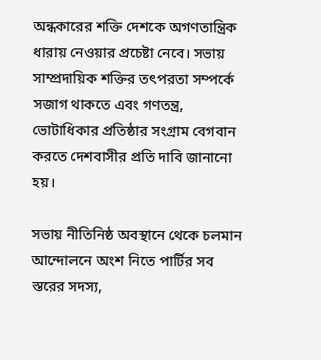অন্ধকারের শক্তি দেশকে অগণতান্ত্রিক ধারায় নেওয়ার প্রচেষ্টা নেবে। সভায় সাম্প্রদায়িক শক্তির তৎপরতা সম্পর্কে সজাগ থাকতে এবং গণতন্ত্র, ভোটাধিকার প্রতিষ্ঠার সংগ্রাম বেগবান করতে দেশবাসীর প্রতি দাবি জানানো হয়।

সভায় নীতিনিষ্ঠ অবস্থানে থেকে চলমান আন্দোলনে অংশ নিতে পার্টির সব স্তরের সদস্য,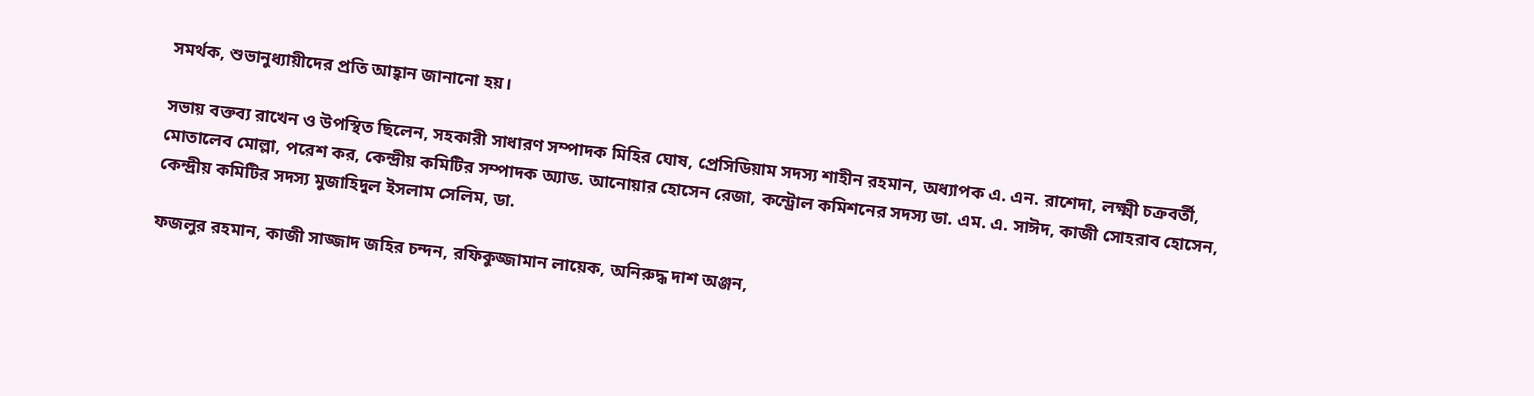সমর্থক, শুভানুধ্যায়ীদের প্রতি আহ্বান জানানো হয়।

সভায় বক্তব্য রাখেন ও উপস্থিত ছিলেন, সহকারী সাধারণ সম্পাদক মিহির ঘোষ, প্রেসিডিয়াম সদস্য শাহীন রহমান, অধ্যাপক এ. এন. রাশেদা, লক্ষ্মী চক্রবর্তী, মোতালেব মোল্লা, পরেশ কর, কেন্দ্রীয় কমিটির সম্পাদক অ্যাড. আনোয়ার হোসেন রেজা, কন্ট্রোল কমিশনের সদস্য ডা. এম. এ. সাঈদ, কাজী সোহরাব হোসেন, কেন্দ্রীয় কমিটির সদস্য মুজাহিদুল ইসলাম সেলিম, ডা.

ফজলুর রহমান, কাজী সাজ্জাদ জহির চন্দন, রফিকুজ্জামান লায়েক, অনিরুদ্ধ দাশ অঞ্জন,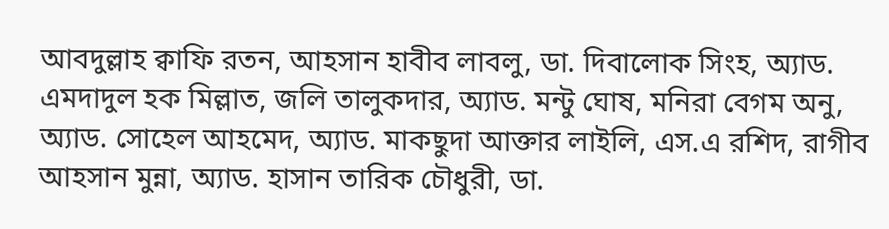আবদুল্লাহ ক্বাফি রতন, আহসান হাবীব লাবলু, ডা. দিবালোক সিংহ, অ্যাড. এমদাদুল হক মিল্লাত, জলি তালুকদার, অ্যাড. মন্টু ঘোষ, মনিরা বেগম অনু, অ্যাড. সোহেল আহমেদ, অ্যাড. মাকছুদা আক্তার লাইলি, এস.এ রশিদ, রাগীব আহসান মুন্না, অ্যাড. হাসান তারিক চৌধুরী, ডা.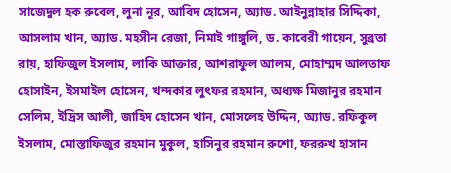সাজেদুল হক রুবেল, লুনা নূর, আবিদ হোসেন, অ্যাড. আইনুন্নাহার সিদ্দিকা, আসলাম খান, অ্যাড. মহসীন রেজা, নিমাই গাঙ্গুলি, ড. কাবেরী গায়েন, সুব্রতা রায়, হাফিজুল ইসলাম, লাকি আক্তার, আশরাফুল আলম, মোহাম্মদ আলতাফ হোসাইন, ইসমাইল হোসেন, খন্দকার লুৎফর রহমান, অধ্যক্ষ মিজানুর রহমান সেলিম, ইদ্রিস আলী, জাহিদ হোসেন খান, মোসলেহ উদ্দিন, অ্যাড. রফিকুল ইসলাম, মোস্তাফিজুর রহমান মুকুল, হাসিনুর রহমান রুশো, ফররুখ হাসান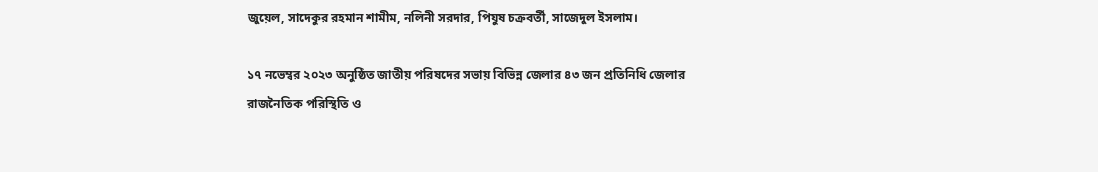জুয়েল, সাদেকুর রহমান শামীম, নলিনী সরদার, পিযুষ চক্রবর্তী, সাজেদুল ইসলাম।

১৭ নভেম্বর ২০২৩ অনুষ্ঠিত জাতীয় পরিষদের সভায় বিভিন্ন জেলার ৪৩ জন প্রতিনিধি জেলার রাজনৈতিক পরিস্থিতি ও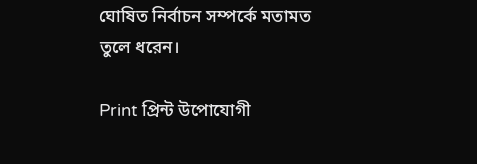ঘোষিত নির্বাচন সম্পর্কে মতামত তুলে ধরেন।

Print প্রিন্ট উপোযোগী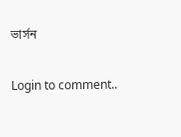ভার্সন

Login to comment..